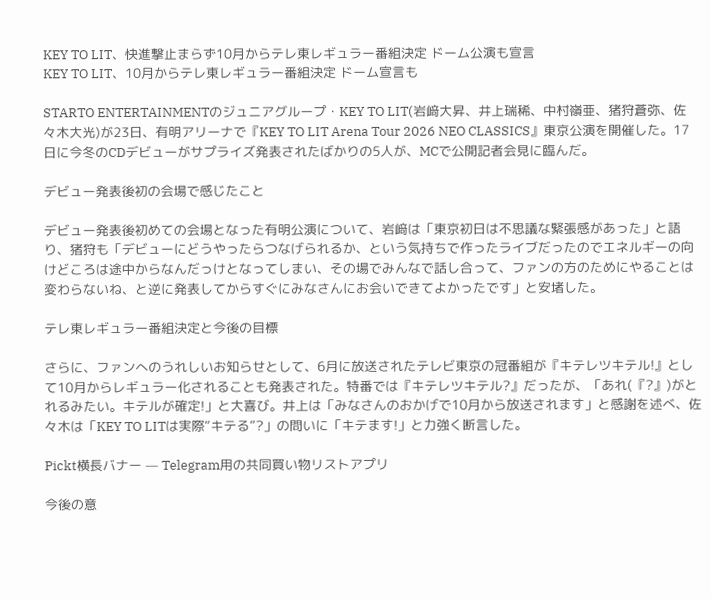KEY TO LIT、快進撃止まらず10月からテレ東レギュラー番組決定 ドーム公演も宣言
KEY TO LIT、10月からテレ東レギュラー番組決定 ドーム宣言も

STARTO ENTERTAINMENTのジュニアグループ・KEY TO LIT(岩﨑大昇、井上瑞稀、中村嶺亜、猪狩蒼弥、佐々木大光)が23日、有明アリーナで『KEY TO LIT Arena Tour 2026 NEO CLASSICS』東京公演を開催した。17日に今冬のCDデビューがサプライズ発表されたばかりの5人が、MCで公開記者会見に臨んだ。

デビュー発表後初の会場で感じたこと

デビュー発表後初めての会場となった有明公演について、岩﨑は「東京初日は不思議な緊張感があった」と語り、猪狩も「デビューにどうやったらつなげられるか、という気持ちで作ったライブだったのでエネルギーの向けどころは途中からなんだっけとなってしまい、その場でみんなで話し合って、ファンの方のためにやることは変わらないね、と逆に発表してからすぐにみなさんにお会いできてよかったです」と安堵した。

テレ東レギュラー番組決定と今後の目標

さらに、ファンへのうれしいお知らせとして、6月に放送されたテレビ東京の冠番組が『キテレツキテル!』として10月からレギュラー化されることも発表された。特番では『キテレツキテル?』だったが、「あれ(『?』)がとれるみたい。キテルが確定!」と大喜び。井上は「みなさんのおかげで10月から放送されます」と感謝を述べ、佐々木は「KEY TO LITは実際“キテる”?」の問いに「キテます!」と力強く断言した。

Pickt横長バナー — Telegram用の共同買い物リストアプリ

今後の意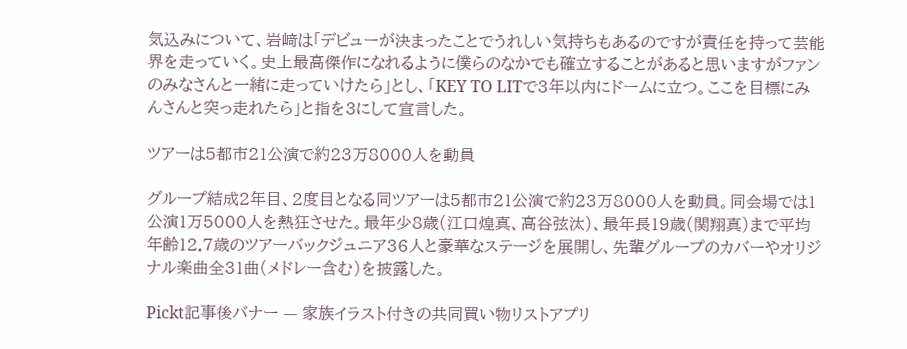気込みについて、岩﨑は「デビューが決まったことでうれしい気持ちもあるのですが責任を持って芸能界を走っていく。史上最高傑作になれるように僕らのなかでも確立することがあると思いますがファンのみなさんと一緒に走っていけたら」とし、「KEY TO LITで3年以内にドームに立つ。ここを目標にみんさんと突っ走れたら」と指を3にして宣言した。

ツアーは5都市21公演で約23万8000人を動員

グループ結成2年目、2度目となる同ツアーは5都市21公演で約23万8000人を動員。同会場では1公演1万5000人を熱狂させた。最年少8歳(江口煌真、高谷弦汰)、最年長19歳(関翔真)まで平均年齢12.7歳のツアーバックジュニア36人と豪華なステージを展開し、先輩グループのカバーやオリジナル楽曲全31曲(メドレー含む)を披露した。

Pickt記事後バナー — 家族イラスト付きの共同買い物リストアプリ